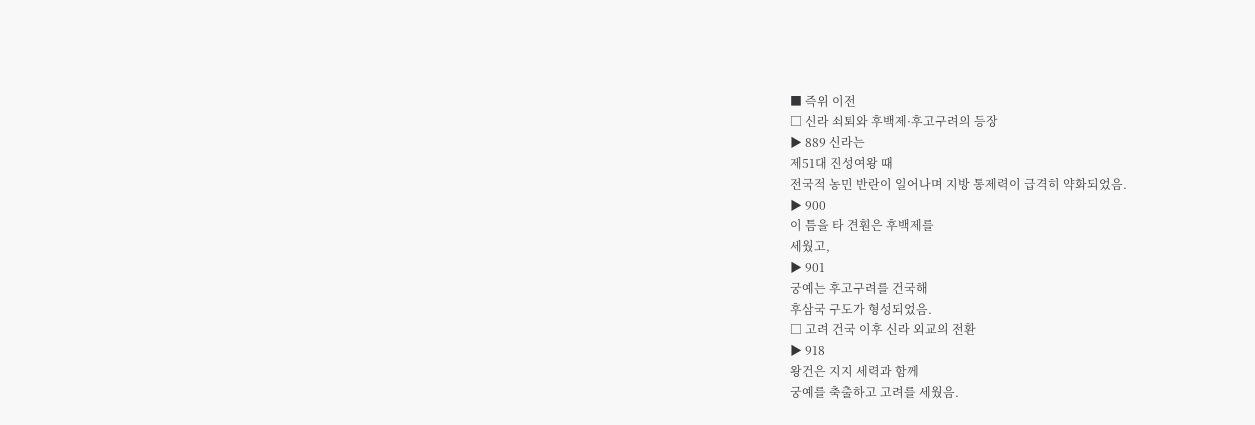■ 즉위 이전
□ 신라 쇠퇴와 후백제·후고구려의 등장
▶ 889 신라는
제51대 진성여왕 때
전국적 농민 반란이 일어나며 지방 통제력이 급격히 약화되었음.
▶ 900
이 틈을 타 견훤은 후백제를
세웠고,
▶ 901
궁예는 후고구려를 건국해
후삼국 구도가 형성되었음.
□ 고려 건국 이후 신라 외교의 전환
▶ 918
왕건은 지지 세력과 함께
궁예를 축출하고 고려를 세웠음.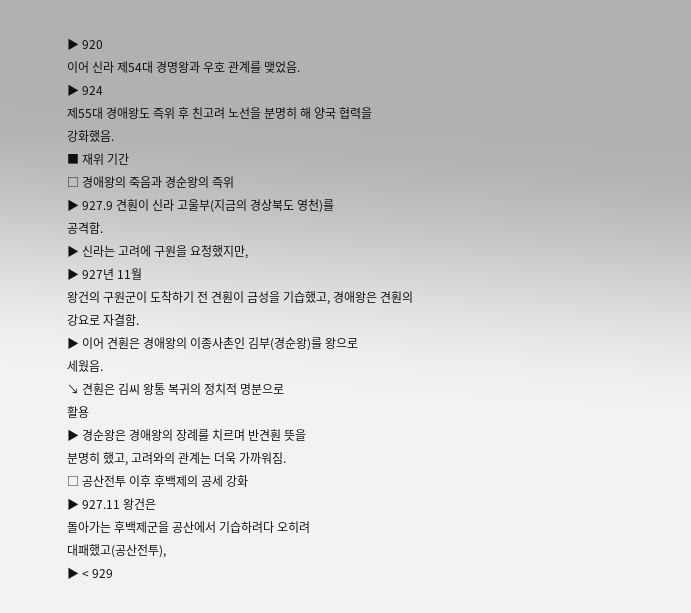▶ 920
이어 신라 제54대 경명왕과 우호 관계를 맺었음.
▶ 924
제55대 경애왕도 즉위 후 친고려 노선을 분명히 해 양국 협력을
강화했음.
■ 재위 기간
□ 경애왕의 죽음과 경순왕의 즉위
▶ 927.9 견훤이 신라 고울부(지금의 경상북도 영천)를
공격함.
▶ 신라는 고려에 구원을 요청했지만,
▶ 927년 11월
왕건의 구원군이 도착하기 전 견훤이 금성을 기습했고, 경애왕은 견훤의
강요로 자결함.
▶ 이어 견훤은 경애왕의 이종사촌인 김부(경순왕)를 왕으로
세웠음.
↘ 견훤은 김씨 왕통 복귀의 정치적 명분으로
활용
▶ 경순왕은 경애왕의 장례를 치르며 반견훤 뜻을
분명히 했고, 고려와의 관계는 더욱 가까워짐.
□ 공산전투 이후 후백제의 공세 강화
▶ 927.11 왕건은
돌아가는 후백제군을 공산에서 기습하려다 오히려
대패했고(공산전투),
▶ < 929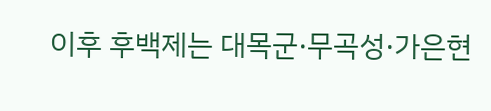이후 후백제는 대목군·무곡성·가은현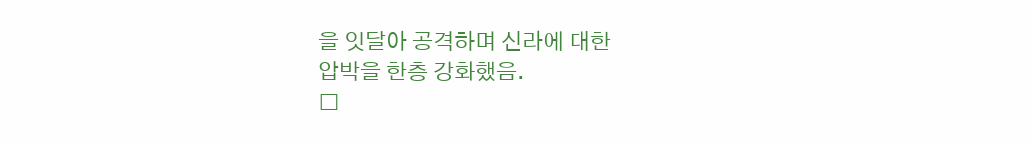을 잇달아 공격하며 신라에 대한
압박을 한층 강화했음.
□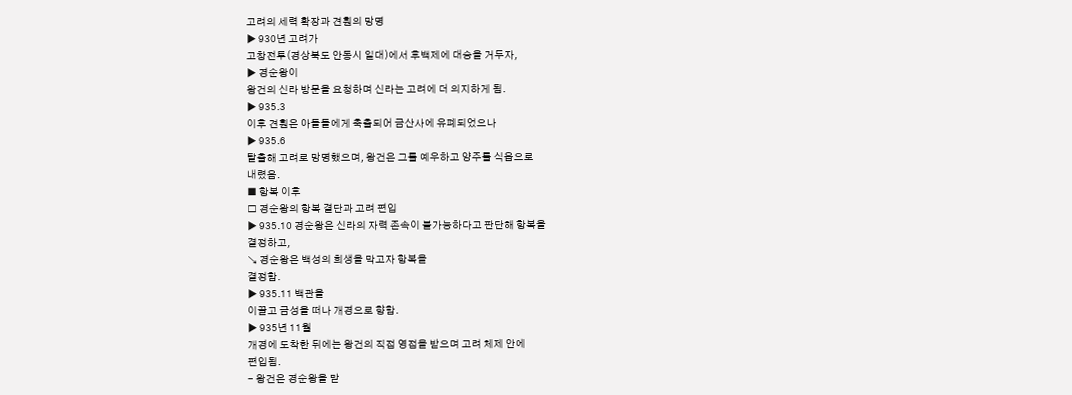고려의 세력 확장과 견훤의 망명
▶ 930년 고려가
고창전투(경상북도 안동시 일대)에서 후백제에 대승을 거두자,
▶ 경순왕이
왕건의 신라 방문을 요청하며 신라는 고려에 더 의지하게 됨.
▶ 935.3
이후 견훤은 아들들에게 축출되어 금산사에 유폐되었으나
▶ 935.6
탈출해 고려로 망명했으며, 왕건은 그를 예우하고 양주를 식읍으로
내렸음.
■ 항복 이후
□ 경순왕의 항복 결단과 고려 편입
▶ 935.10 경순왕은 신라의 자력 존속이 불가능하다고 판단해 항복을
결정하고,
↘ 경순왕은 백성의 희생을 막고자 항복을
결정함.
▶ 935.11 백관을
이끌고 금성을 떠나 개경으로 향함.
▶ 935년 11월
개경에 도착한 뒤에는 왕건의 직접 영접을 받으며 고려 체제 안에
편입됨.
- 왕건은 경순왕을 맏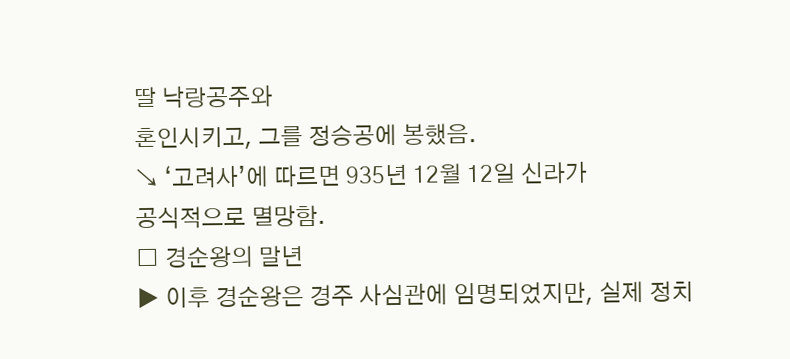딸 낙랑공주와
혼인시키고, 그를 정승공에 봉했음.
↘ ‘고려사’에 따르면 935년 12월 12일 신라가
공식적으로 멸망함.
□ 경순왕의 말년
▶ 이후 경순왕은 경주 사심관에 임명되었지만, 실제 정치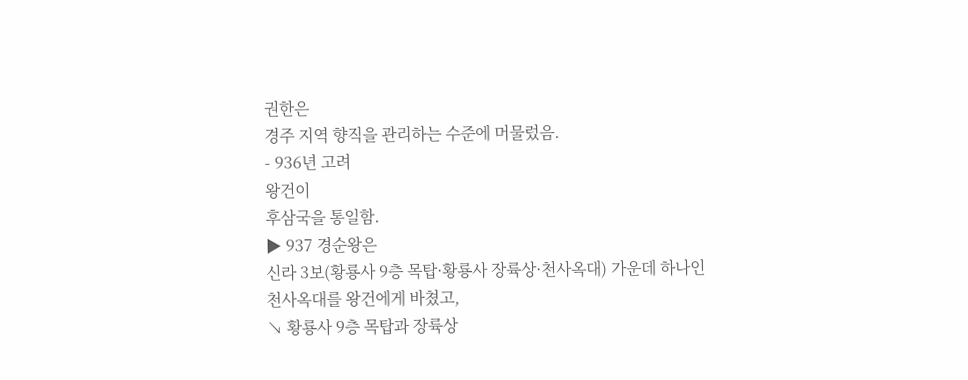권한은
경주 지역 향직을 관리하는 수준에 머물렀음.
- 936년 고려
왕건이
후삼국을 통일함.
▶ 937 경순왕은
신라 3보(황룡사 9층 목탑·황룡사 장륙상·천사옥대) 가운데 하나인
천사옥대를 왕건에게 바쳤고,
↘ 황룡사 9층 목탑과 장륙상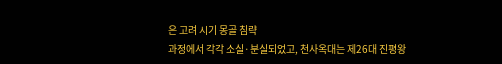은 고려 시기 몽골 침략
과정에서 각각 소실·분실되었고, 천사옥대는 제26대 진평왕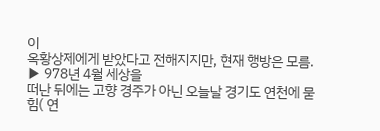이
옥황상제에게 받았다고 전해지지만, 현재 행방은 모름.
▶ 978년 4월 세상을
떠난 뒤에는 고향 경주가 아닌 오늘날 경기도 연천에 묻힘( 연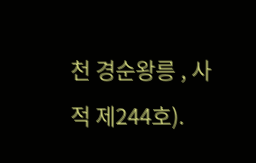천 경순왕릉 , 사적 제244호).